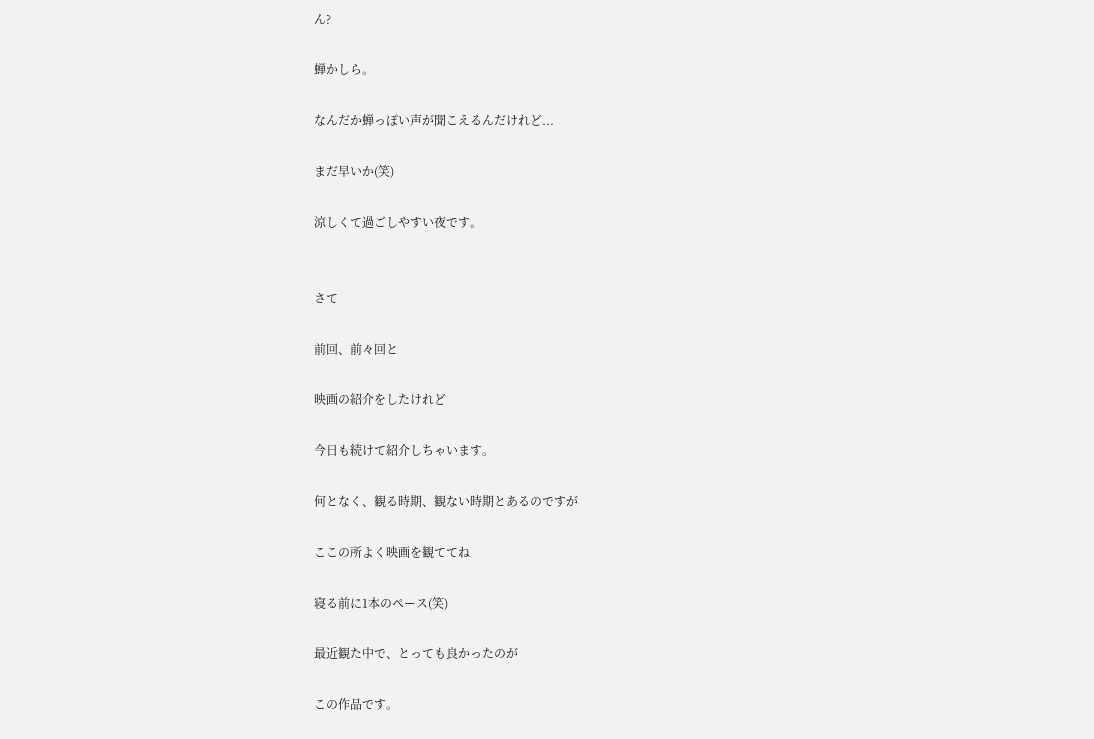ん?

蝉かしら。

なんだか蝉っぽい声が聞こえるんだけれど...

まだ早いか(笑)

涼しくて過ごしやすい夜です。


さて

前回、前々回と

映画の紹介をしたけれど

今日も続けて紹介しちゃいます。

何となく、観る時期、観ない時期とあるのですが

ここの所よく映画を観ててね

寝る前に1本のペース(笑)

最近観た中で、とっても良かったのが

この作品です。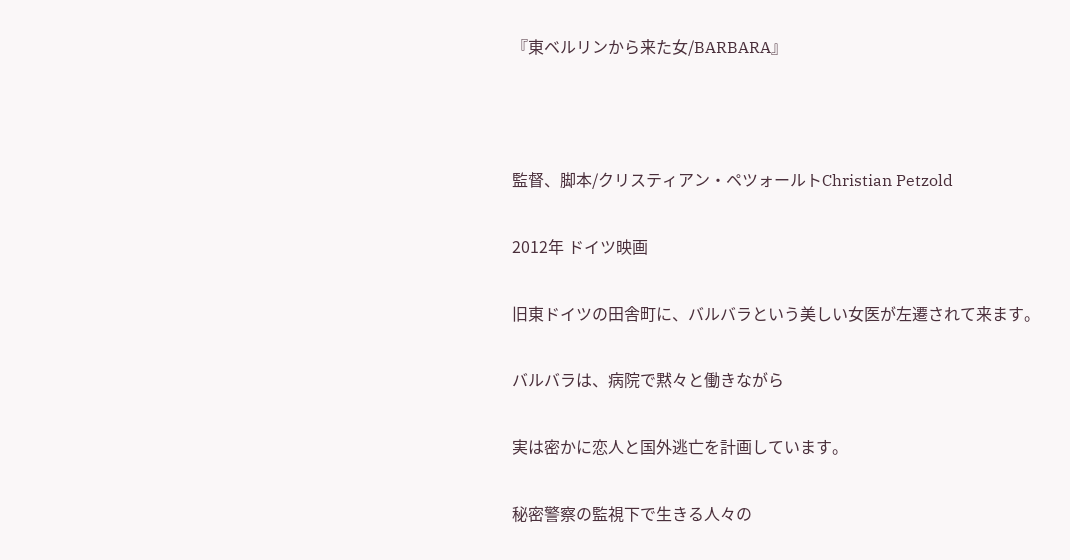『東ベルリンから来た女/BARBARA』



監督、脚本/クリスティアン・ペツォールトChristian Petzold

2012年 ドイツ映画

旧東ドイツの田舎町に、バルバラという美しい女医が左遷されて来ます。

バルバラは、病院で黙々と働きながら

実は密かに恋人と国外逃亡を計画しています。

秘密警察の監視下で生きる人々の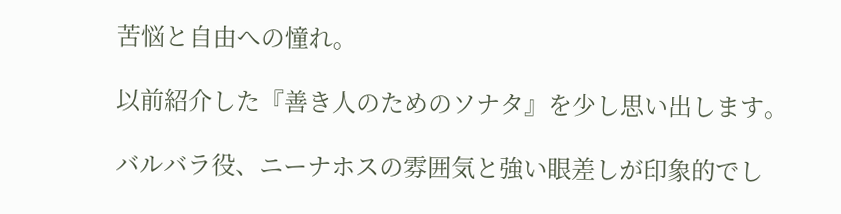苦悩と自由への憧れ。

以前紹介した『善き人のためのソナタ』を少し思い出します。

バルバラ役、ニーナホスの雰囲気と強い眼差しが印象的でし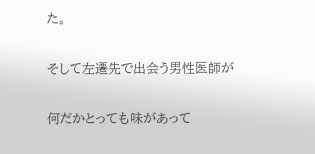た。

そして左遷先で出会う男性医師が

何だかとっても味があって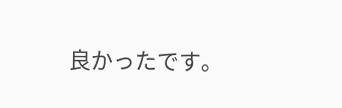良かったです。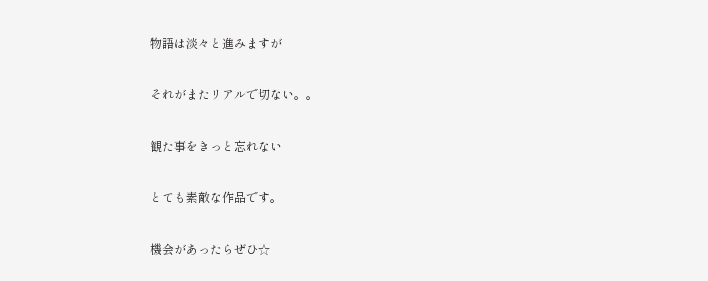物語は淡々と進みますが

それがまたリアルで切ない。。

観た事をきっと忘れない

とても素敵な作品です。

機会があったらぜひ☆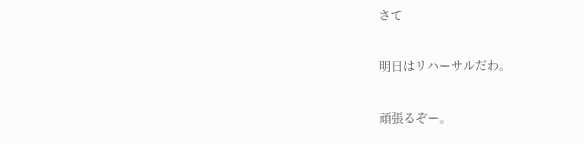さて

明日はリハーサルだわ。

頑張るぞー。